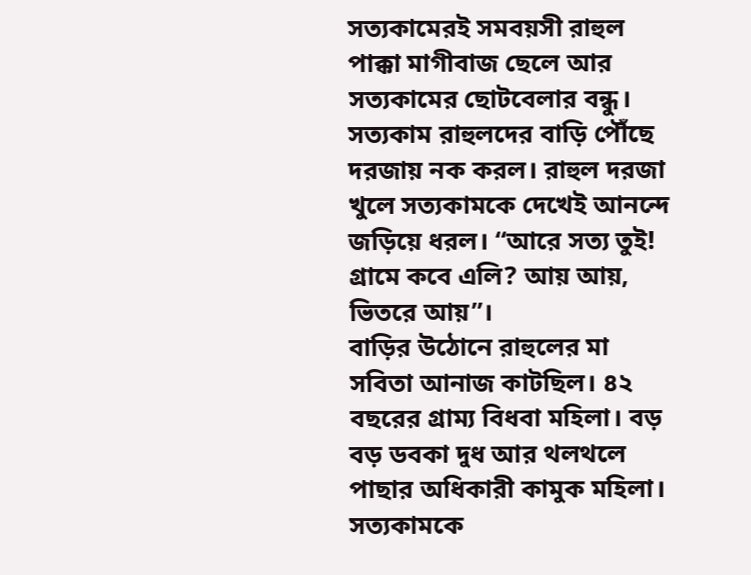সত্যকামেরই সমবয়সী রাহুল পাক্কা মাগীবাজ ছেলে আর সত্যকামের ছোটবেলার বন্ধু। সত্যকাম রাহুলদের বাড়ি পৌঁছে দরজায় নক করল। রাহুল দরজা খুলে সত্যকামকে দেখেই আনন্দে জড়িয়ে ধরল। “আরে সত্য তুই! গ্রামে কবে এলি? আয় আয়, ভিতরে আয়”।
বাড়ির উঠোনে রাহুলের মা সবিতা আনাজ কাটছিল। ৪২ বছরের গ্রাম্য বিধবা মহিলা। বড় বড় ডবকা দুধ আর থলথলে পাছার অধিকারী কামুক মহিলা। সত্যকামকে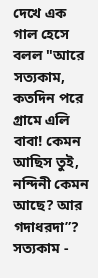দেখে এক গাল হেসে বলল "আরে সত্যকাম, কতদিন পরে গ্রামে এলি বাবা! কেমন আছিস তুই, নন্দিনী কেমন আছে? আর গদাধরদা”?
সত্যকাম -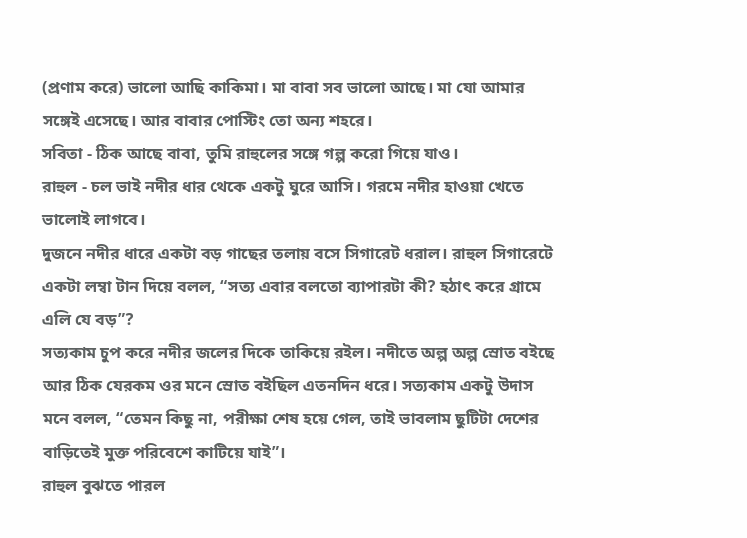(প্রণাম করে) ভালো আছি কাকিমা। মা বাবা সব ভালো আছে। মা যো আমার সঙ্গেই এসেছে। আর বাবার পোস্টিং তো অন্য শহরে।
সবিতা - ঠিক আছে বাবা, তুমি রাহুলের সঙ্গে গল্প করো গিয়ে যাও।
রাহুল - চল ভাই নদীর ধার থেকে একটু ঘুরে আসি। গরমে নদীর হাওয়া খেতে ভালোই লাগবে।
দুজনে নদীর ধারে একটা বড় গাছের তলায় বসে সিগারেট ধরাল। রাহুল সিগারেটে একটা লম্বা টান দিয়ে বলল, “সত্য এবার বলতো ব্যাপারটা কী? হঠাৎ করে গ্রামে এলি যে বড়”?
সত্যকাম চুপ করে নদীর জলের দিকে তাকিয়ে রইল। নদীতে অল্প অল্প স্রোত বইছে আর ঠিক যেরকম ওর মনে স্রোত বইছিল এতনদিন ধরে। সত্যকাম একটু উদাস মনে বলল, “তেমন কিছু না, পরীক্ষা শেষ হয়ে গেল, তাই ভাবলাম ছুটিটা দেশের বাড়িতেই মুক্ত পরিবেশে কাটিয়ে যাই”।
রাহুল বুঝতে পারল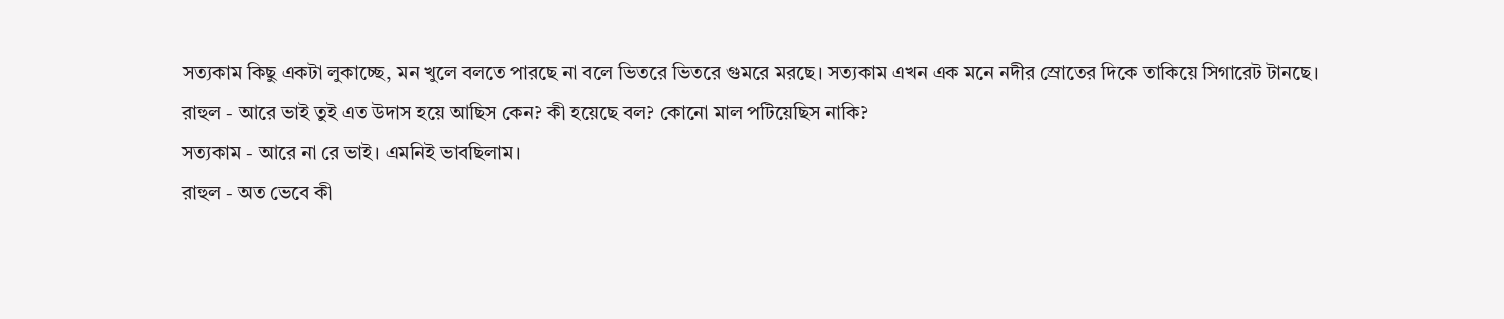সত্যকাম কিছু একটা লুকাচ্ছে, মন খুলে বলতে পারছে না বলে ভিতরে ভিতরে গুমরে মরছে। সত্যকাম এখন এক মনে নদীর স্রোতের দিকে তাকিয়ে সিগারেট টানছে।
রাহুল - আরে ভাই তুই এত উদাস হয়ে আছিস কেন? কী হয়েছে বল? কোনো মাল পটিয়েছিস নাকি?
সত্যকাম - আরে না রে ভাই। এমনিই ভাবছিলাম।
রাহুল - অত ভেবে কী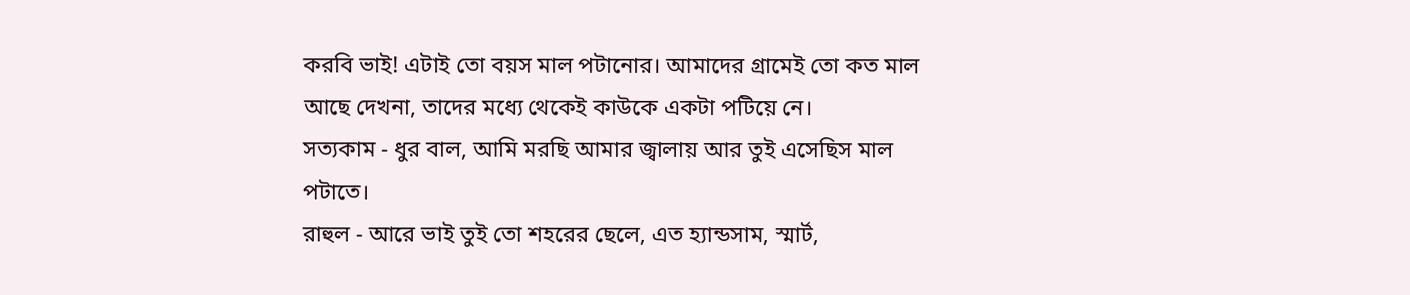করবি ভাই! এটাই তো বয়স মাল পটানোর। আমাদের গ্রামেই তো কত মাল আছে দেখনা, তাদের মধ্যে থেকেই কাউকে একটা পটিয়ে নে।
সত্যকাম - ধুর বাল, আমি মরছি আমার জ্বালায় আর তুই এসেছিস মাল পটাতে।
রাহুল - আরে ভাই তুই তো শহরের ছেলে, এত হ্যান্ডসাম, স্মার্ট,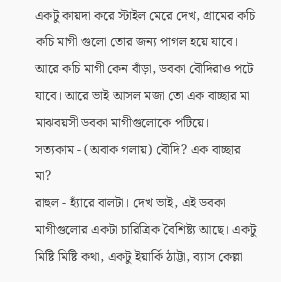একটু কায়দা করে স্টাইল মেরে দেখ, গ্রামের কচি কচি মাগী গুলো তোর জন্য পাগল হয়ে যাবে। আরে কচি মাগী কেন বাঁড়া, ডবকা বৌদিরাও পটে যাবে। আরে ভাই আসল মজা তো এক বাচ্ছার মা মাঝবয়সী ডবকা মাগীগুলোকে পটিয়ে।
সত্যকাম - (অবাক গলায়) বৌদি? এক বাচ্ছার মা?
রাহুল - হ্যাঁরে বালটা। দেখ ভাই, এই ডবকা মাগীগুলোর একটা চারিত্রিক বৈশিষ্ট্য আছে। একটু মিষ্টি মিষ্টি কথা, একটু ইয়ার্কি ঠাট্টা, ব্যাস কেল্লা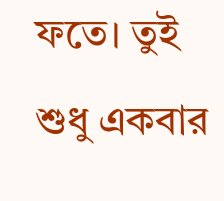ফতে। তুই শুধু একবার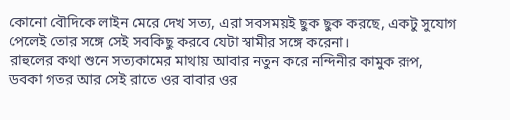কোনো বৌদিকে লাইন মেরে দেখ সত্য, এরা সবসময়ই ছুক ছুক করছে, একটু সুযোগ পেলেই তোর সঙ্গে সেই সবকিছু করবে যেটা স্বামীর সঙ্গে করেনা।
রাহুলের কথা শুনে সত্যকামের মাথায় আবার নতুন করে নন্দিনীর কামুক রূপ, ডবকা গতর আর সেই রাতে ওর বাবার ওর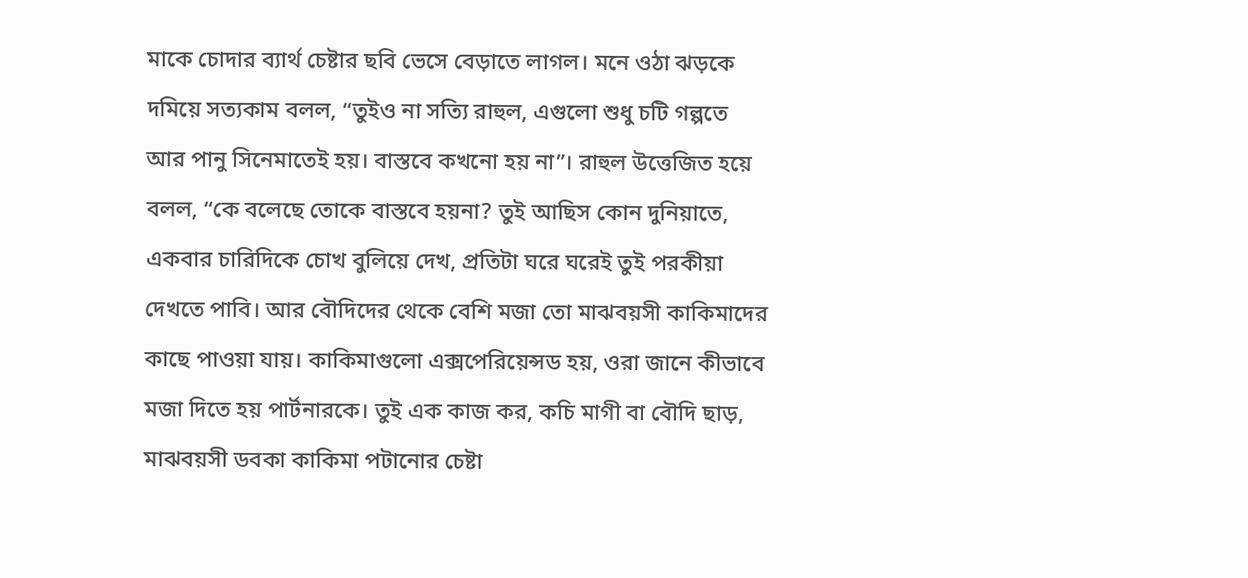মাকে চোদার ব্যার্থ চেষ্টার ছবি ভেসে বেড়াতে লাগল। মনে ওঠা ঝড়কে দমিয়ে সত্যকাম বলল, “তুইও না সত্যি রাহুল, এগুলো শুধু চটি গল্পতে আর পানু সিনেমাতেই হয়। বাস্তবে কখনো হয় না”। রাহুল উত্তেজিত হয়ে বলল, “কে বলেছে তোকে বাস্তবে হয়না? তুই আছিস কোন দুনিয়াতে, একবার চারিদিকে চোখ বুলিয়ে দেখ, প্রতিটা ঘরে ঘরেই তুই পরকীয়া দেখতে পাবি। আর বৌদিদের থেকে বেশি মজা তো মাঝবয়সী কাকিমাদের কাছে পাওয়া যায়। কাকিমাগুলো এক্সপেরিয়েন্সড হয়, ওরা জানে কীভাবে মজা দিতে হয় পার্টনারকে। তুই এক কাজ কর, কচি মাগী বা বৌদি ছাড়, মাঝবয়সী ডবকা কাকিমা পটানোর চেষ্টা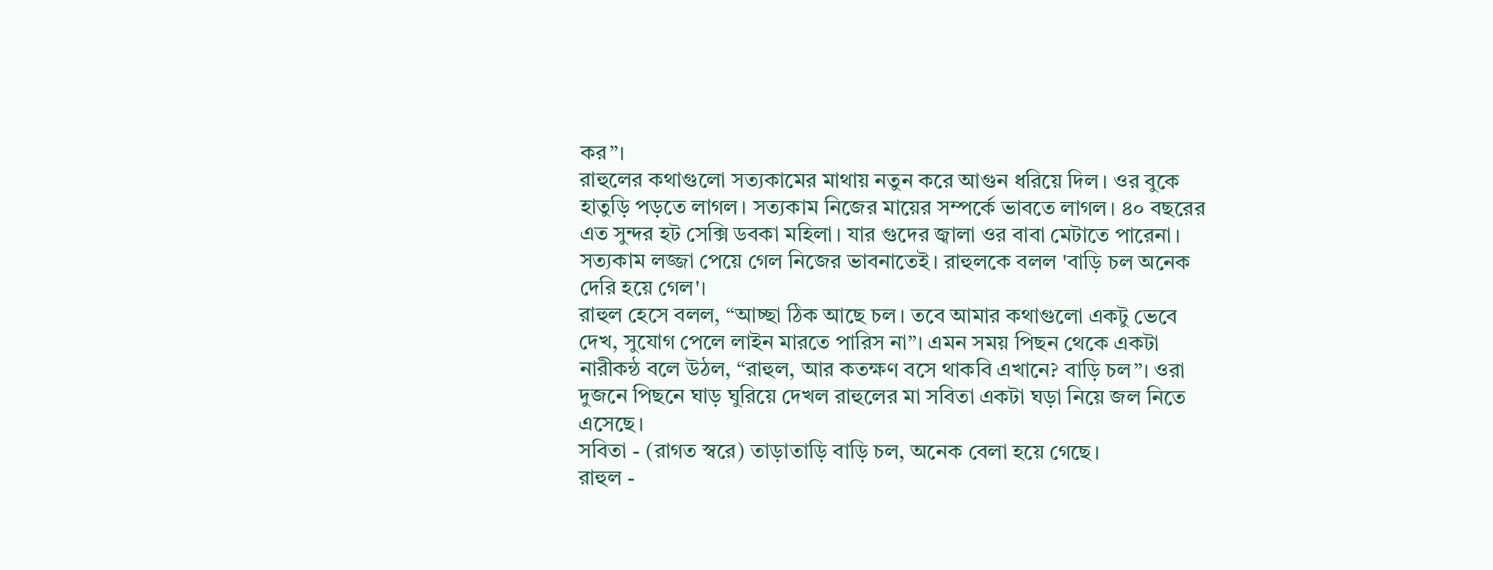কর”।
রাহুলের কথাগুলো সত্যকামের মাথায় নতুন করে আগুন ধরিয়ে দিল। ওর বুকে হাতুড়ি পড়তে লাগল। সত্যকাম নিজের মায়ের সম্পর্কে ভাবতে লাগল। ৪০ বছরের এত সুন্দর হট সেক্সি ডবকা মহিলা। যার গুদের জ্বালা ওর বাবা মেটাতে পারেনা। সত্যকাম লজ্জা পেয়ে গেল নিজের ভাবনাতেই। রাহুলকে বলল 'বাড়ি চল অনেক দেরি হয়ে গেল'।
রাহুল হেসে বলল, “আচ্ছা ঠিক আছে চল। তবে আমার কথাগুলো একটু ভেবে দেখ, সুযোগ পেলে লাইন মারতে পারিস না”। এমন সময় পিছন থেকে একটা নারীকন্ঠ বলে উঠল, “রাহুল, আর কতক্ষণ বসে থাকবি এখানে? বাড়ি চল”। ওরা দুজনে পিছনে ঘাড় ঘুরিয়ে দেখল রাহুলের মা সবিতা একটা ঘড়া নিয়ে জল নিতে এসেছে।
সবিতা - (রাগত স্বরে) তাড়াতাড়ি বাড়ি চল, অনেক বেলা হয়ে গেছে।
রাহুল -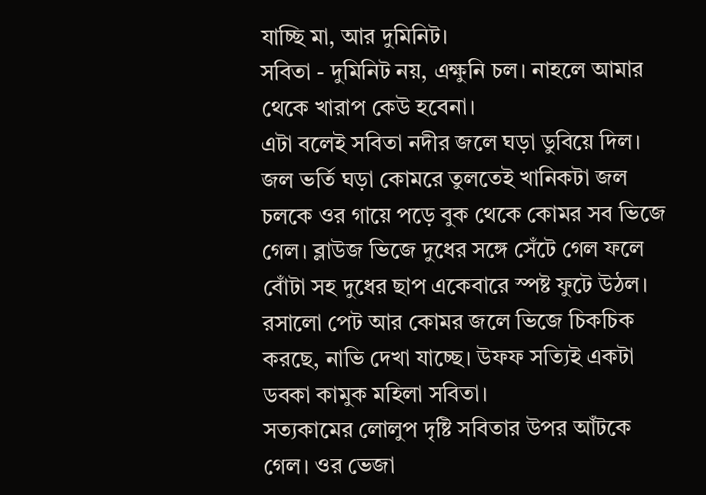যাচ্ছি মা, আর দুমিনিট।
সবিতা - দুমিনিট নয়, এক্ষুনি চল। নাহলে আমার থেকে খারাপ কেউ হবেনা।
এটা বলেই সবিতা নদীর জলে ঘড়া ডুবিয়ে দিল। জল ভর্তি ঘড়া কোমরে তুলতেই খানিকটা জল চলকে ওর গায়ে পড়ে বুক থেকে কোমর সব ভিজে গেল। ব্লাউজ ভিজে দুধের সঙ্গে সেঁটে গেল ফলে বোঁটা সহ দুধের ছাপ একেবারে স্পষ্ট ফুটে উঠল। রসালো পেট আর কোমর জলে ভিজে চিকচিক করছে, নাভি দেখা যাচ্ছে। উফফ সত্যিই একটা ডবকা কামুক মহিলা সবিতা।
সত্যকামের লোলুপ দৃষ্টি সবিতার উপর আঁটকে গেল। ওর ভেজা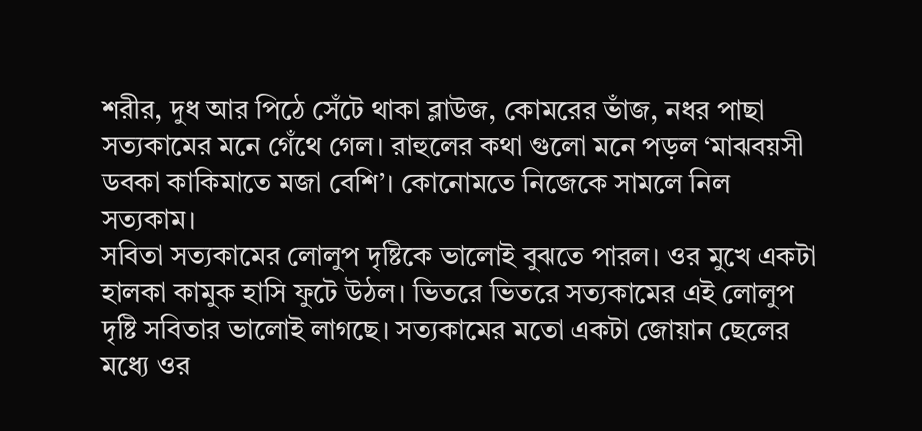শরীর, দুধ আর পিঠে সেঁটে থাকা ব্লাউজ, কোমরের ভাঁজ, নধর পাছা সত্যকামের মনে গেঁথে গেল। রাহুলের কথা গুলো মনে পড়ল ‘মাঝবয়সী ডবকা কাকিমাতে মজা বেশি’। কোনোমতে নিজেকে সামলে নিল সত্যকাম।
সবিতা সত্যকামের লোলুপ দৃষ্টিকে ভালোই বুঝতে পারল। ওর মুখে একটা হালকা কামুক হাসি ফুটে উঠল। ভিতরে ভিতরে সত্যকামের এই লোলুপ দৃষ্টি সবিতার ভালোই লাগছে। সত্যকামের মতো একটা জোয়ান ছেলের মধ্যে ওর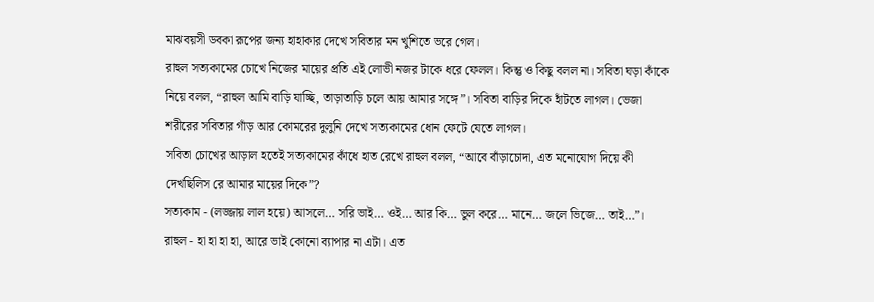মাঝবয়সী ডবকা রূপের জন্য হাহাকার দেখে সবিতার মন খুশিতে ভরে গেল।
রাহুল সত্যকামের চোখে নিজের মায়ের প্রতি এই লোভী নজর টাকে ধরে ফেলল। কিন্তু ও কিছু বলল না। সবিতা ঘড়া কাঁকে নিয়ে বলল, “রাহুল আমি বাড়ি যাচ্ছি, তাড়াতাড়ি চলে আয় আমার সঙ্গে”। সবিতা বাড়ির দিকে হাঁটতে লাগল। ভেজা শরীরের সবিতার গাঁড় আর কোমরের দুলুনি দেখে সত্যকামের ধোন ফেটে যেতে লাগল।
সবিতা চোখের আড়াল হতেই সত্যকামের কাঁধে হাত রেখে রাহুল বলল, “আবে বাঁড়াচোদা, এত মনোযোগ দিয়ে কী দেখছিলিস রে আমার মায়ের দিকে”?
সত্যকাম - (লজ্জায় লাল হয়ে) আসলে… সরি ভাই… ওই… আর কি… ভুল করে… মানে… জলে ভিজে… তাই…”।
রাহুল - হা হা হা হা, আরে ভাই কোনো ব্যাপার না এটা। এত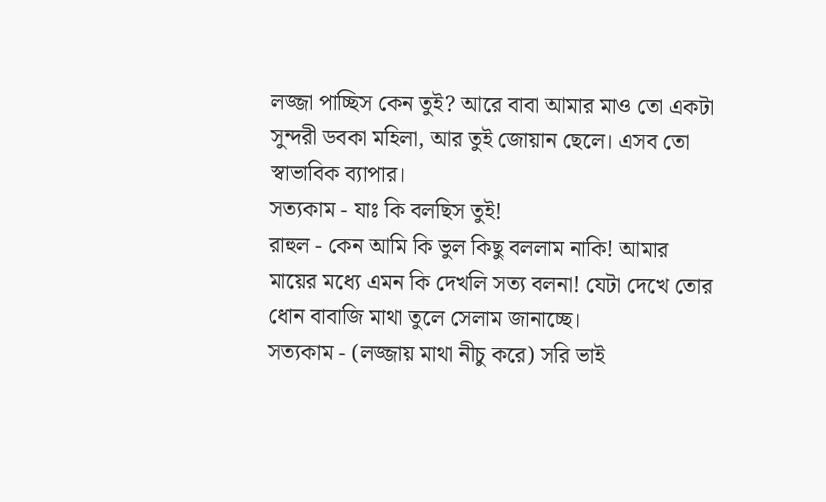লজ্জা পাচ্ছিস কেন তুই? আরে বাবা আমার মাও তো একটা সুন্দরী ডবকা মহিলা, আর তুই জোয়ান ছেলে। এসব তো স্বাভাবিক ব্যাপার।
সত্যকাম - যাঃ কি বলছিস তুই!
রাহুল - কেন আমি কি ভুল কিছু বললাম নাকি! আমার মায়ের মধ্যে এমন কি দেখলি সত্য বলনা! যেটা দেখে তোর ধোন বাবাজি মাথা তুলে সেলাম জানাচ্ছে।
সত্যকাম - (লজ্জায় মাথা নীচু করে) সরি ভাই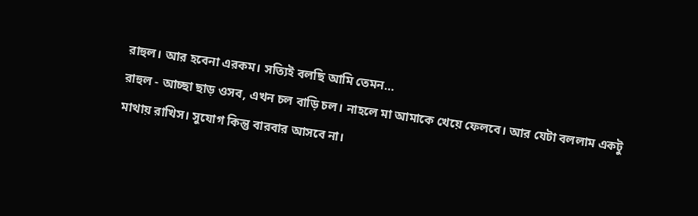রাহুল। আর হবেনা এরকম। সত্যিই বলছি আমি তেমন…
রাহুল - আচ্ছা ছাড় ওসব, এখন চল বাড়ি চল। নাহলে মা আমাকে খেয়ে ফেলবে। আর যেটা বললাম একটু মাথায় রাখিস। সুযোগ কিন্তু বারবার আসবে না।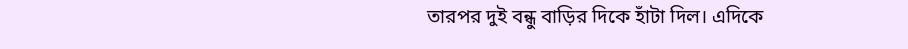তারপর দুই বন্ধু বাড়ির দিকে হাঁটা দিল। এদিকে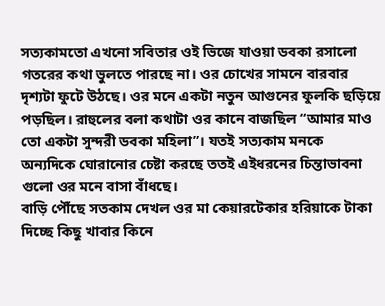সত্যকামতো এখনো সবিতার ওই ভিজে যাওয়া ডবকা রসালো গতরের কথা ভুলতে পারছে না। ওর চোখের সামনে বারবার দৃশ্যটা ফুটে উঠছে। ওর মনে একটা নতুন আগুনের ফুলকি ছড়িয়ে পড়ছিল। রাহুলের বলা কথাটা ওর কানে বাজছিল “আমার মাও তো একটা সুন্দরী ডবকা মহিলা”। যতই সত্যকাম মনকে অন্যদিকে ঘোরানোর চেষ্টা করছে ততই এইধরনের চিন্তাভাবনা গুলো ওর মনে বাসা বাঁধছে।
বাড়ি পৌঁছে সতকাম দেখল ওর মা কেয়ারটেকার হরিয়াকে টাকা দিচ্ছে কিছু খাবার কিনে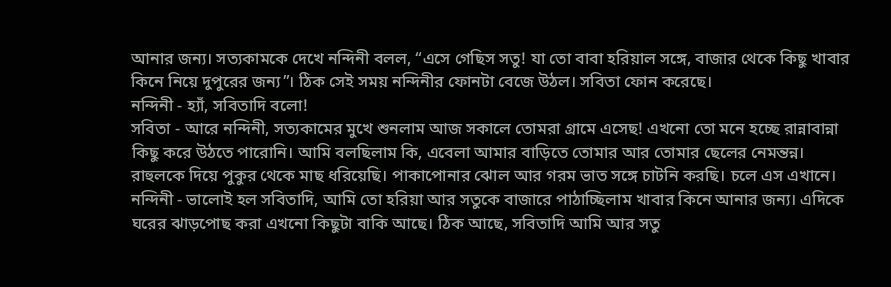আনার জন্য। সত্যকামকে দেখে নন্দিনী বলল, “এসে গেছিস সতু! যা তো বাবা হরিয়াল সঙ্গে, বাজার থেকে কিছু খাবার কিনে নিয়ে দুপুরের জন্য”। ঠিক সেই সময় নন্দিনীর ফোনটা বেজে উঠল। সবিতা ফোন করেছে।
নন্দিনী - হ্যাঁ, সবিতাদি বলো!
সবিতা - আরে নন্দিনী, সত্যকামের মুখে শুনলাম আজ সকালে তোমরা গ্রামে এসেছ! এখনো তো মনে হচ্ছে রান্নাবান্না কিছু করে উঠতে পারোনি। আমি বলছিলাম কি, এবেলা আমার বাড়িতে তোমার আর তোমার ছেলের নেমন্তন্ন। রাহুলকে দিয়ে পুকুর থেকে মাছ ধরিয়েছি। পাকাপোনার ঝোল আর গরম ভাত সঙ্গে চাটনি করছি। চলে এস এখানে।
নন্দিনী - ভালোই হল সবিতাদি, আমি তো হরিয়া আর সতুকে বাজারে পাঠাচ্ছিলাম খাবার কিনে আনার জন্য। এদিকে ঘরের ঝাড়পোছ করা এখনো কিছুটা বাকি আছে। ঠিক আছে, সবিতাদি আমি আর সতু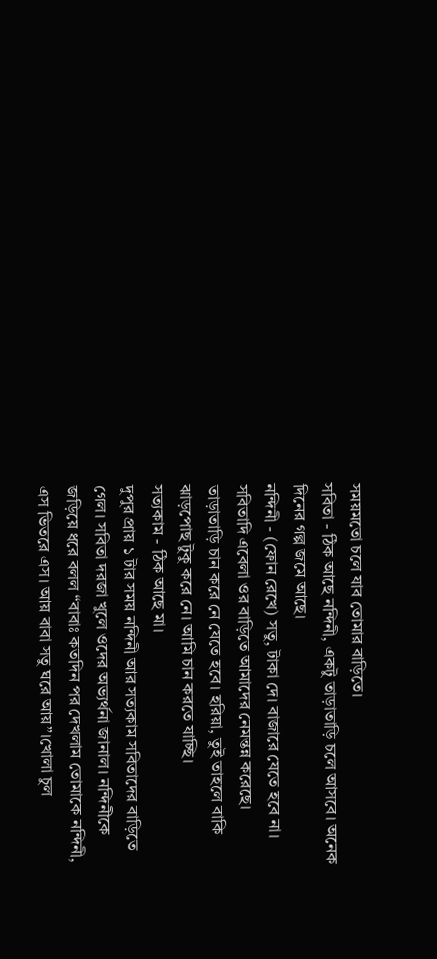সময়মতো চলে যাব তোমার বাড়িতে।
সবিতা - ঠিক আছে নন্দিনী, একটু তাড়াতাড়ি চলে আসবে। অনেক দিনের গল্প জমে আছে।
নন্দিনী - (ফোন রেখে) সতু, টাকা দে। বাজারে যেতে হবে না। সবিতাদি এবেলা ওর বাড়িতে আমাদের নেমন্তন্ন করেছে। তাড়াতাড়ি চান করে নে যেতে হবে। হরিয়া, তুই তাহলে বাকি ঝাড়পোছ টুকু করে নে। আমি চান করতে যাচ্ছি।
সত্যকাম - ঠিক আছে মা।
দুপুর প্রায় ১ টার সময় নন্দিনী আর সত্যকাম সবিতাদের বাড়িতে গেল। সবিতা দরজা খুলে ওদের অভ্যর্থনা জানাল। নন্দিনীকে জড়িয়ে ধরে বলল “বাবাঃ কতদিন পর দেখলাম তোমাকে নন্দিনী, এস ভিতরে এস। আয় বাবা সতু ঘরে আয়”।খোলা চুল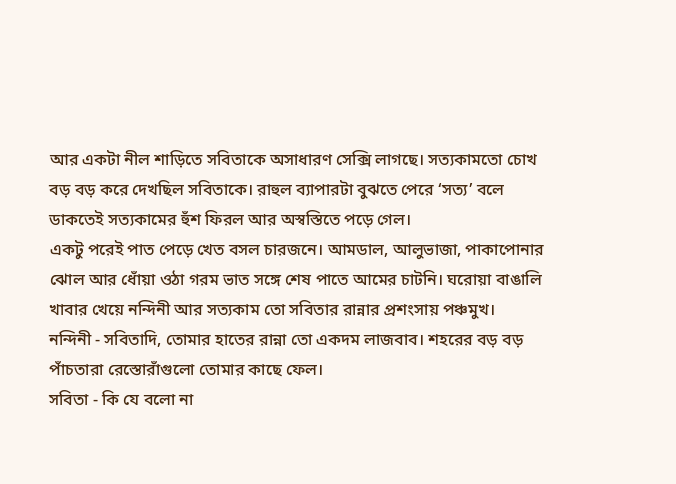আর একটা নীল শাড়িতে সবিতাকে অসাধারণ সেক্সি লাগছে। সত্যকামতো চোখ বড় বড় করে দেখছিল সবিতাকে। রাহুল ব্যাপারটা বুঝতে পেরে ‘সত্য’ বলে ডাকতেই সত্যকামের হুঁশ ফিরল আর অস্বস্তিতে পড়ে গেল।
একটু পরেই পাত পেড়ে খেত বসল চারজনে। আমডাল, আলুভাজা, পাকাপোনার ঝোল আর ধোঁয়া ওঠা গরম ভাত সঙ্গে শেষ পাতে আমের চাটনি। ঘরোয়া বাঙালি খাবার খেয়ে নন্দিনী আর সত্যকাম তো সবিতার রান্নার প্রশংসায় পঞ্চমুখ।
নন্দিনী - সবিতাদি, তোমার হাতের রান্না তো একদম লাজবাব। শহরের বড় বড় পাঁচতারা রেস্তোরাঁগুলো তোমার কাছে ফেল।
সবিতা - কি যে বলো না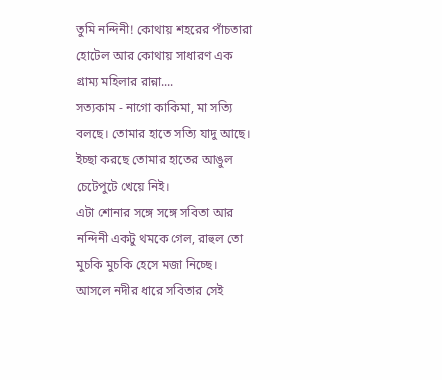তুমি নন্দিনী! কোথায় শহরের পাঁচতারা হোটেল আর কোথায় সাধারণ এক গ্রাম্য মহিলার রান্না....
সত্যকাম - নাগো কাকিমা, মা সত্যি বলছে। তোমার হাতে সত্যি যাদু আছে। ইচ্ছা করছে তোমার হাতের আঙুল চেটেপুটে খেয়ে নিই।
এটা শোনার সঙ্গে সঙ্গে সবিতা আর নন্দিনী একটু থমকে গেল, রাহুল তো মুচকি মুচকি হেসে মজা নিচ্ছে। আসলে নদীর ধারে সবিতার সেই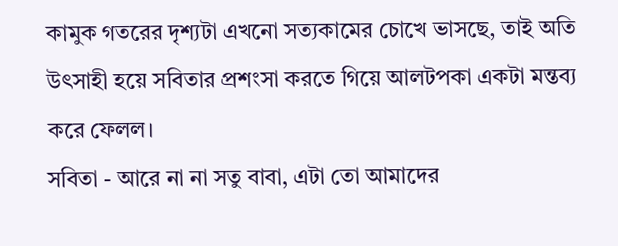কামুক গতরের দৃশ্যটা এখনো সত্যকামের চোখে ভাসছে, তাই অতি উৎসাহী হয়ে সবিতার প্রশংসা করতে গিয়ে আলটপকা একটা মন্তব্য করে ফেলল।
সবিতা - আরে না না সতু বাবা, এটা তো আমাদের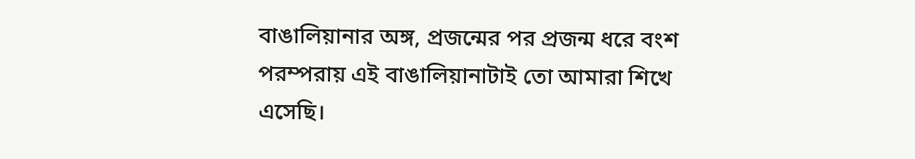বাঙালিয়ানার অঙ্গ, প্রজন্মের পর প্রজন্ম ধরে বংশ পরম্পরায় এই বাঙালিয়ানাটাই তো আমারা শিখে এসেছি।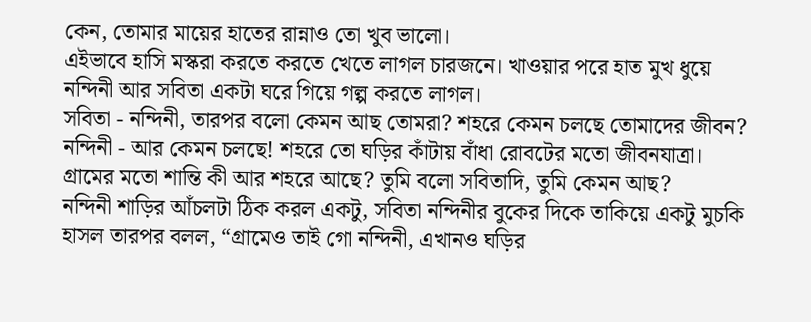কেন, তোমার মায়ের হাতের রান্নাও তো খুব ভালো।
এইভাবে হাসি মস্করা করতে করতে খেতে লাগল চারজনে। খাওয়ার পরে হাত মুখ ধুয়ে নন্দিনী আর সবিতা একটা ঘরে গিয়ে গল্প করতে লাগল।
সবিতা - নন্দিনী, তারপর বলো কেমন আছ তোমরা? শহরে কেমন চলছে তোমাদের জীবন?
নন্দিনী - আর কেমন চলছে! শহরে তো ঘড়ির কাঁটায় বাঁধা রোবটের মতো জীবনযাত্রা। গ্রামের মতো শান্তি কী আর শহরে আছে? তুমি বলো সবিতাদি, তুমি কেমন আছ?
নন্দিনী শাড়ির আঁচলটা ঠিক করল একটু, সবিতা নন্দিনীর বুকের দিকে তাকিয়ে একটু মুচকি হাসল তারপর বলল, “গ্রামেও তাই গো নন্দিনী, এখানও ঘড়ির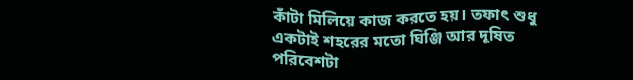কাঁটা মিলিয়ে কাজ করতে হয়। তফাৎ শুধু একটাই শহরের মতো ঘিঞ্জি আর দূষিত পরিবেশটা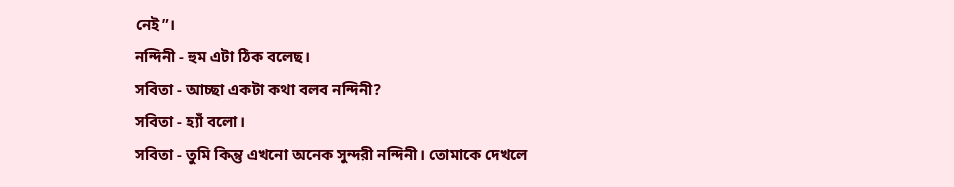নেই”।
নন্দিনী - হুম এটা ঠিক বলেছ।
সবিতা - আচ্ছা একটা কথা বলব নন্দিনী?
সবিতা - হ্যাঁ বলো।
সবিতা - তুমি কিন্তু এখনো অনেক সুন্দরী নন্দিনী। তোমাকে দেখলে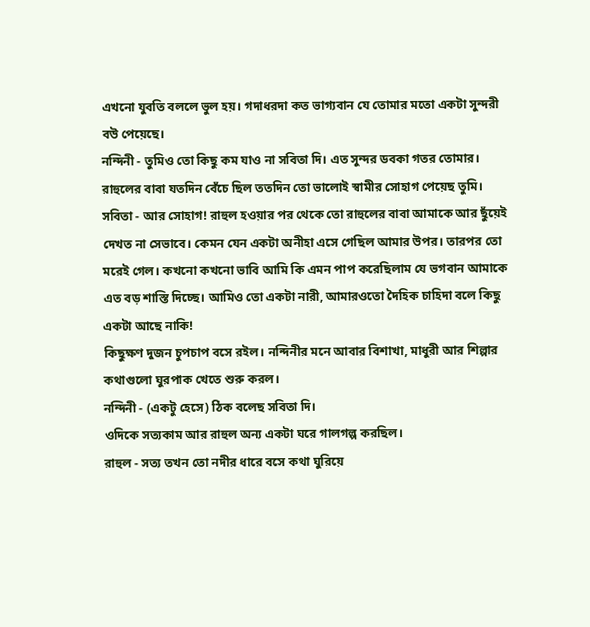এখনো যুবতি বললে ভুল হয়। গদাধরদা কত ভাগ্যবান যে তোমার মতো একটা সুন্দরী বউ পেয়েছে।
নন্দিনী - তুমিও তো কিছু কম যাও না সবিতা দি। এত সুন্দর ডবকা গতর তোমার। রাহুলের বাবা যতদিন বেঁচে ছিল ততদিন তো ভালোই স্বামীর সোহাগ পেয়েছ তুমি।
সবিতা - আর সোহাগ! রাহুল হওয়ার পর থেকে তো রাহুলের বাবা আমাকে আর ছুঁয়েই দেখত না সেভাবে। কেমন যেন একটা অনীহা এসে গেছিল আমার উপর। তারপর তো মরেই গেল। কখনো কখনো ভাবি আমি কি এমন পাপ করেছিলাম যে ভগবান আমাকে এত বড় শাস্তি দিচ্ছে। আমিও তো একটা নারী, আমারওতো দৈহিক চাহিদা বলে কিছু একটা আছে নাকি!
কিছুক্ষণ দুজন চুপচাপ বসে রইল। নন্দিনীর মনে আবার বিশাখা, মাধুরী আর শিল্পার কথাগুলো ঘুরপাক খেতে শুরু করল।
নন্দিনী - (একটু হেসে) ঠিক বলেছ সবিতা দি।
ওদিকে সত্যকাম আর রাহুল অন্য একটা ঘরে গালগল্প করছিল।
রাহুল - সত্য তখন তো নদীর ধারে বসে কথা ঘুরিয়ে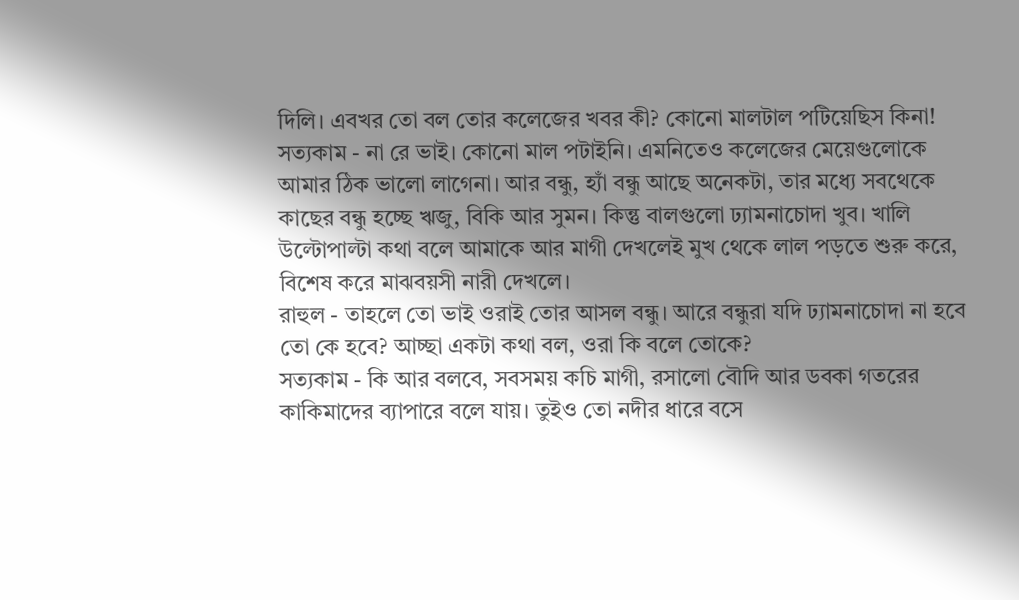দিলি। এবখর তো বল তোর কলেজের খবর কী? কোনো মালটাল পটিয়েছিস কিনা!
সত্যকাম - না রে ভাই। কোনো মাল পটাইনি। এমনিতেও কলেজের মেয়েগুলোকে আমার ঠিক ভালো লাগেনা। আর বন্ধু, হ্যাঁ বন্ধু আছে অনেকটা, তার মধ্যে সবথেকে কাছের বন্ধু হচ্ছে ঋজু, বিকি আর সুমন। কিন্তু বালগুলো ঢ্যামনাচোদা খুব। খালি উল্টোপাল্টা কথা বলে আমাকে আর মাগী দেখলেই মুখ থেকে লাল পড়তে শুরু করে, বিশেষ করে মাঝবয়সী নারী দেখলে।
রাহুল - তাহলে তো ভাই ওরাই তোর আসল বন্ধু। আরে বন্ধুরা যদি ঢ্যামনাচোদা না হবে তো কে হবে? আচ্ছা একটা কথা বল, ওরা কি বলে তোকে?
সত্যকাম - কি আর বলবে, সবসময় কচি মাগী, রসালো বৌদি আর ডবকা গতরের কাকিমাদের ব্যাপারে বলে যায়। তুইও তো নদীর ধারে বসে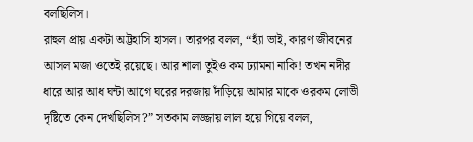বলছিলিস।
রাহুল প্রায় একটা অট্টহাসি হাসল। তারপর বলল, “হ্যাঁ ভাই, কারণ জীবনের আসল মজা ওতেই রয়েছে। আর শালা তুইও কম ঢ্যামনা নাকি! তখন নদীর ধারে আর আধ ঘন্টা আগে ঘরের দরজায় দাঁড়িয়ে আমার মাকে ওরকম লোভী দৃষ্টিতে কেন দেখছিলিস?” সতকাম লজ্জায় লাল হয়ে গিয়ে বলল,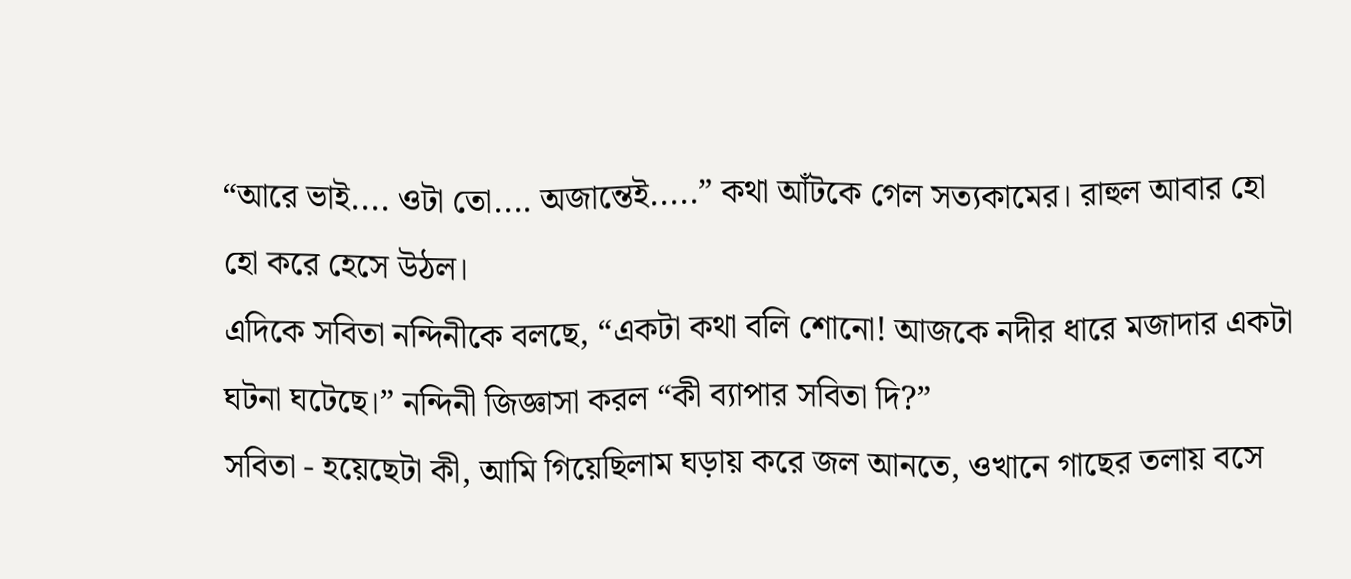“আরে ভাই.... ওটা তো.... অজান্তেই.....” কথা আঁটকে গেল সত্যকামের। রাহুল আবার হো হো করে হেসে উঠল।
এদিকে সবিতা নন্দিনীকে বলছে, “একটা কথা বলি শোনো! আজকে নদীর ধারে মজাদার একটা ঘটনা ঘটেছে।” নন্দিনী জিজ্ঞাসা করল “কী ব্যাপার সবিতা দি?”
সবিতা - হয়েছেটা কী, আমি গিয়েছিলাম ঘড়ায় করে জল আনতে, ওখানে গাছের তলায় বসে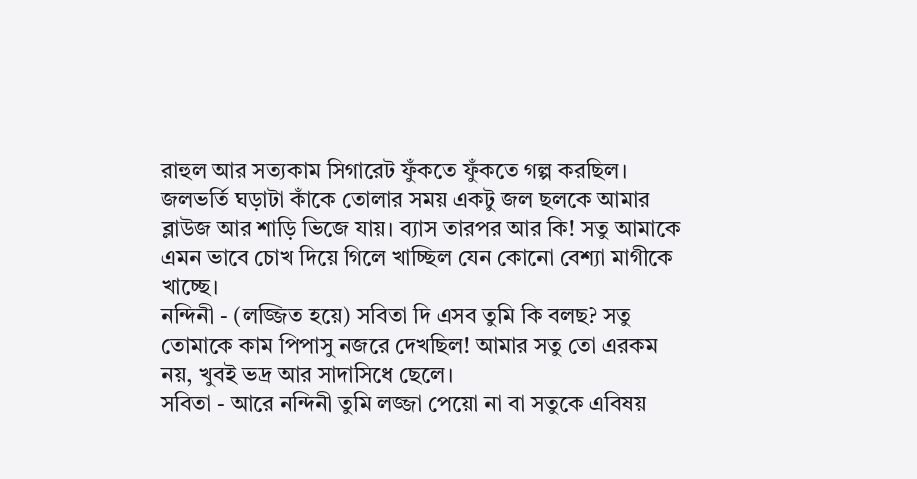রাহুল আর সত্যকাম সিগারেট ফুঁকতে ফুঁকতে গল্প করছিল। জলভর্তি ঘড়াটা কাঁকে তোলার সময় একটু জল ছলকে আমার ব্লাউজ আর শাড়ি ভিজে যায়। ব্যাস তারপর আর কি! সতু আমাকে এমন ভাবে চোখ দিয়ে গিলে খাচ্ছিল যেন কোনো বেশ্যা মাগীকে খাচ্ছে।
নন্দিনী - (লজ্জিত হয়ে) সবিতা দি এসব তুমি কি বলছ? সতু তোমাকে কাম পিপাসু নজরে দেখছিল! আমার সতু তো এরকম নয়, খুবই ভদ্র আর সাদাসিধে ছেলে।
সবিতা - আরে নন্দিনী তুমি লজ্জা পেয়ো না বা সতুকে এবিষয়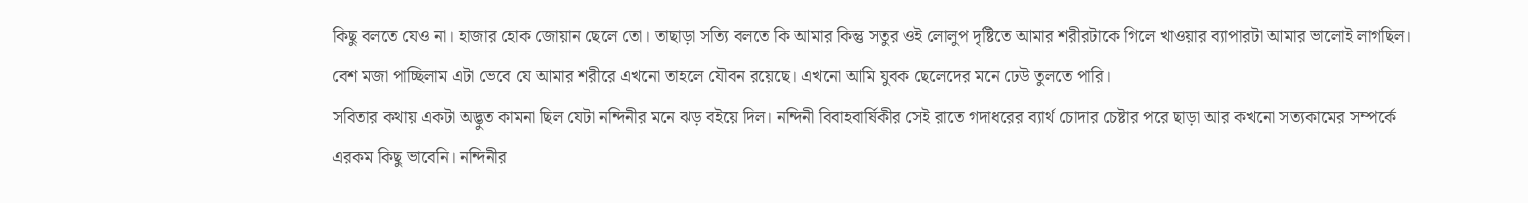কিছু বলতে যেও না। হাজার হোক জোয়ান ছেলে তো। তাছাড়া সত্যি বলতে কি আমার কিন্তু সতুর ওই লোলুপ দৃষ্টিতে আমার শরীরটাকে গিলে খাওয়ার ব্যাপারটা আমার ভালোই লাগছিল। বেশ মজা পাচ্ছিলাম এটা ভেবে যে আমার শরীরে এখনো তাহলে যৌবন রয়েছে। এখনো আমি যুবক ছেলেদের মনে ঢেউ তুলতে পারি।
সবিতার কথায় একটা অদ্ভুত কামনা ছিল যেটা নন্দিনীর মনে ঝড় বইয়ে দিল। নন্দিনী বিবাহবার্ষিকীর সেই রাতে গদাধরের ব্যার্থ চোদার চেষ্টার পরে ছাড়া আর কখনো সত্যকামের সম্পর্কে এরকম কিছু ভাবেনি। নন্দিনীর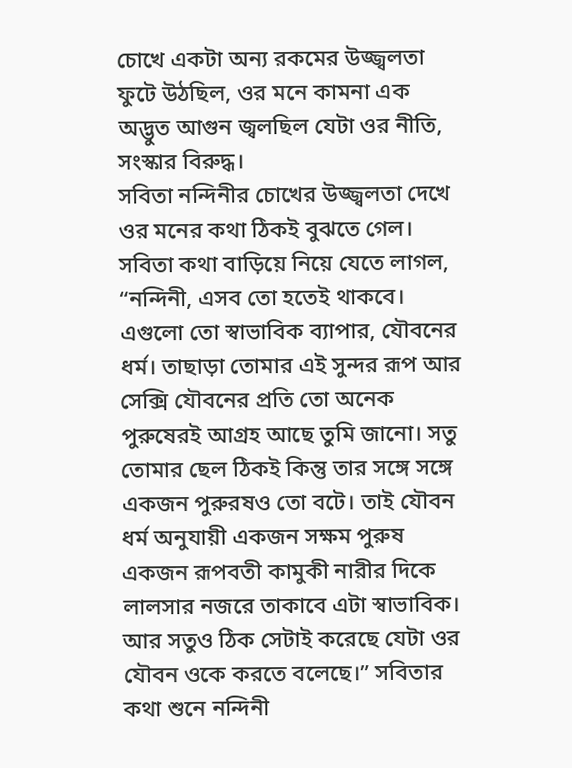চোখে একটা অন্য রকমের উজ্জ্বলতা ফুটে উঠছিল, ওর মনে কামনা এক অদ্ভুত আগুন জ্বলছিল যেটা ওর নীতি, সংস্কার বিরুদ্ধ।
সবিতা নন্দিনীর চোখের উজ্জ্বলতা দেখে ওর মনের কথা ঠিকই বুঝতে গেল। সবিতা কথা বাড়িয়ে নিয়ে যেতে লাগল, “নন্দিনী, এসব তো হতেই থাকবে। এগুলো তো স্বাভাবিক ব্যাপার, যৌবনের ধর্ম। তাছাড়া তোমার এই সুন্দর রূপ আর সেক্সি যৌবনের প্রতি তো অনেক পুরুষেরই আগ্রহ আছে তুমি জানো। সতু তোমার ছেল ঠিকই কিন্তু তার সঙ্গে সঙ্গে একজন পুরুরষও তো বটে। তাই যৌবন ধর্ম অনুযায়ী একজন সক্ষম পুরুষ একজন রূপবতী কামুকী নারীর দিকে লালসার নজরে তাকাবে এটা স্বাভাবিক। আর সতুও ঠিক সেটাই করেছে যেটা ওর যৌবন ওকে করতে বলেছে।” সবিতার কথা শুনে নন্দিনী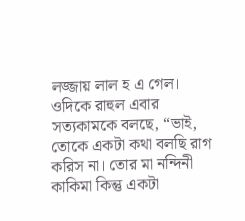লজ্জায় লাল হ এ গেল।
ওদিকে রাহুল এবার সত্যকামকে বলছে, “ভাই, তোকে একটা কথা বলছি রাগ করিস না। তোর মা নন্দিনী কাকিমা কিন্তু একটা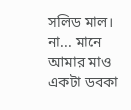সলিড মাল। না... মানে আমার মাও একটা ডবকা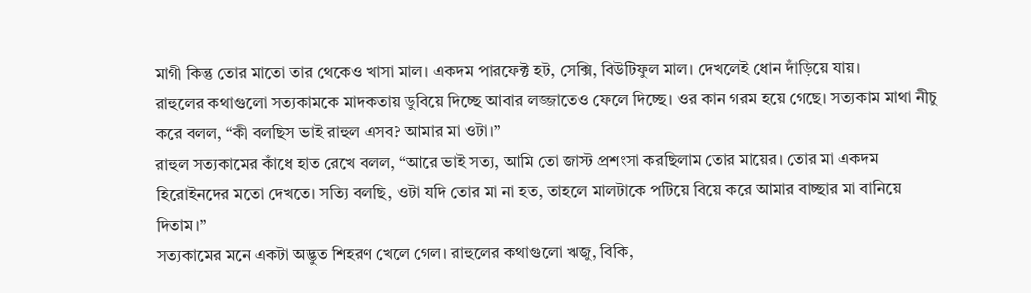মাগী কিন্তু তোর মাতো তার থেকেও খাসা মাল। একদম পারফেক্ট হট, সেক্সি, বিউটিফুল মাল। দেখলেই ধোন দাঁড়িয়ে যায়।
রাহুলের কথাগুলো সত্যকামকে মাদকতায় ডুবিয়ে দিচ্ছে আবার লজ্জাতেও ফেলে দিচ্ছে। ওর কান গরম হয়ে গেছে। সত্যকাম মাথা নীচু করে বলল, “কী বলছিস ভাই রাহুল এসব? আমার মা ওটা।”
রাহুল সত্যকামের কাঁধে হাত রেখে বলল, “আরে ভাই সত্য, আমি তো জাস্ট প্রশংসা করছিলাম তোর মায়ের। তোর মা একদম হিরোইনদের মতো দেখতে। সত্যি বলছি, ওটা যদি তোর মা না হত, তাহলে মালটাকে পটিয়ে বিয়ে করে আমার বাচ্ছার মা বানিয়ে দিতাম।”
সত্যকামের মনে একটা অদ্ভুত শিহরণ খেলে গেল। রাহুলের কথাগুলো ঋজু, বিকি,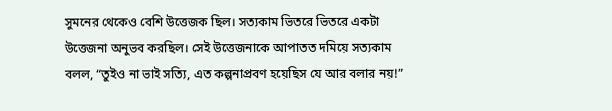সুমনের থেকেও বেশি উত্তেজক ছিল। সত্যকাম ভিতরে ভিতরে একটা উত্তেজনা অনুভব করছিল। সেই উত্তেজনাকে আপাতত দমিয়ে সত্যকাম বলল, “তুইও না ভাই সত্যি, এত কল্পনাপ্রবণ হয়েছিস যে আর বলার নয়!”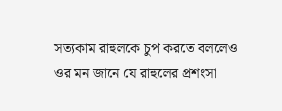সত্যকাম রাহুলকে চুপ করতে বললেও ওর মন জানে যে রাহুলের প্রশংসা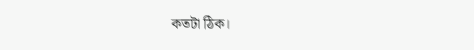কতটা ঠিক।